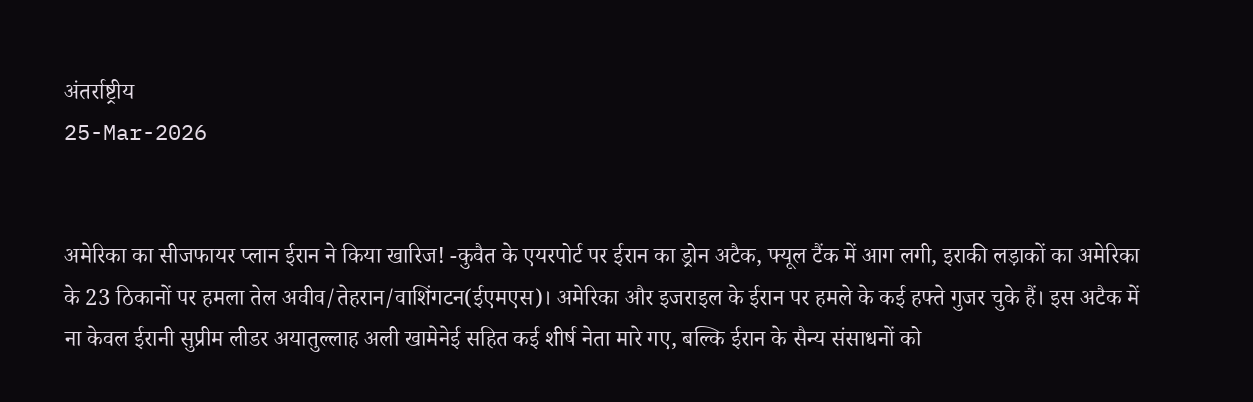अंतर्राष्ट्रीय
25-Mar-2026


अमेरिका का सीजफायर प्लान ईरान ने किया खारिज! -कुवैत के एयरपोर्ट पर ईरान का ड्रोन अटैक, फ्यूल टैंक में आग लगी, इराकी लड़ाकों का अमेरिका के 23 ठिकानों पर हमला तेल अवीव/तेहरान/वाशिंगटन(ईएमएस)। अमेरिका और इजराइल के ईरान पर हमले के कई हफ्ते गुजर चुके हैं। इस अटैक में ना केवल ईरानी सुप्रीम लीडर अयातुल्लाह अली खामेनेई सहित कई शीर्ष नेता मारे गए, बल्कि ईरान के सैन्य संसाधनों को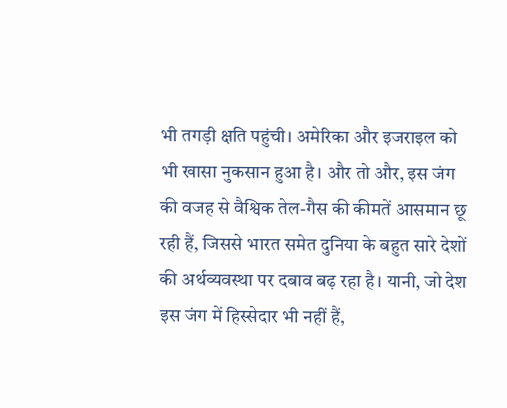भी तगड़ी क्षति पहुंची। अमेरिका और इजराइल को भी खासा नुकसान हुआ है। और तो और, इस जंग की वजह से वैश्विक तेल-गैस की कीमतें आसमान छू रही हैं, जिससे भारत समेत दुनिया के बहुत सारे देशों की अर्थव्यवस्था पर दबाव बढ़ रहा है। यानी, जो देश इस जंग में हिस्सेदार भी नहीं हैं,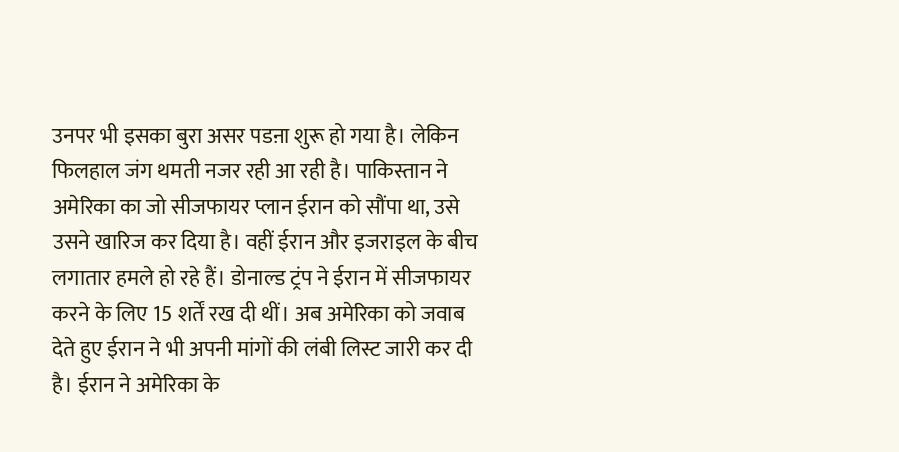उनपर भी इसका बुरा असर पडऩा शुरू हो गया है। लेकिन फिलहाल जंग थमती नजर रही आ रही है। पाकिस्तान ने अमेरिका का जो सीजफायर प्लान ईरान को सौंपा था, उसे उसने खारिज कर दिया है। वहीं ईरान और इजराइल के बीच लगातार हमले हो रहे हैं। डोनाल्ड ट्रंप ने ईरान में सीजफायर करने के लिए 15 शर्तें रख दी थीं। अब अमेरिका को जवाब देते हुए ईरान ने भी अपनी मांगों की लंबी लिस्ट जारी कर दी है। ईरान ने अमेरिका के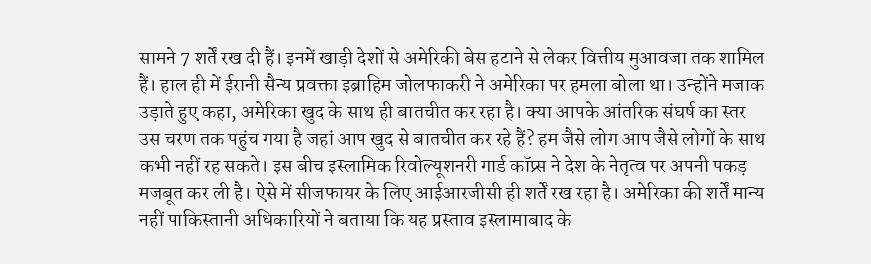सामने 7 शर्तें रख दी हैं। इनमें खाड़ी देशों से अमेरिकी बेस हटाने से लेकर वित्तीय मुआवजा तक शामिल हैं। हाल ही में ईरानी सैन्य प्रवक्ता इब्राहिम जोलफाकरी ने अमेरिका पर हमला बोला था। उन्होंने मजाक उड़ाते हुए कहा, अमेरिका खुद के साथ ही बातचीत कर रहा है। क्या आपके आंतरिक संघर्ष का स्तर उस चरण तक पहुंच गया है जहां आप खुद से बातचीत कर रहे हैं? हम जैसे लोग आप जैसे लोगों के साथ कभी नहीं रह सकते। इस बीच इस्लामिक रिवोल्यूशनरी गार्ड कॉप्र्स ने देश के नेतृत्व पर अपनी पकड़ मजबूत कर ली है। ऐसे में सीजफायर के लिए आईआरजीसी ही शर्तें रख रहा है। अमेरिका की शर्तें मान्य नहीं पाकिस्तानी अधिकारियों ने बताया कि यह प्रस्ताव इस्लामाबाद के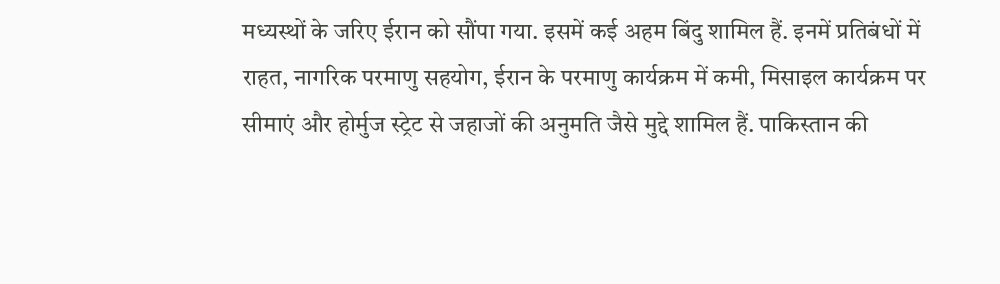मध्यस्थों के जरिए ईरान को सौंपा गया. इसमें कई अहम बिंदु शामिल हैं. इनमें प्रतिबंधों में राहत, नागरिक परमाणु सहयोग, ईरान के परमाणु कार्यक्रम में कमी, मिसाइल कार्यक्रम पर सीमाएं और होर्मुज स्ट्रेट से जहाजों की अनुमति जैसे मुद्दे शामिल हैं. पाकिस्तान की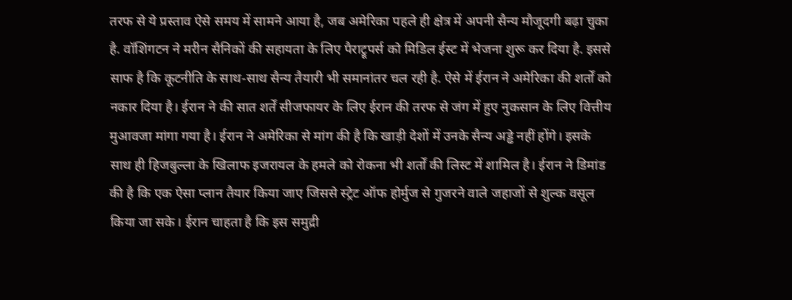तरफ से ये प्रस्ताव ऐसे समय में सामने आया है, जब अमेरिका पहले ही क्षेत्र में अपनी सैन्य मौजूदगी बढ़ा चुका है. वॉशिंगटन ने मरीन सैनिकों की सहायता के लिए पैराट्रूपर्स को मिडिल ईस्ट में भेजना शुरू कर दिया है. इससे साफ है कि कूटनीति के साथ-साथ सैन्य तैयारी भी समानांतर चल रही है. ऐसे में ईरान ने अमेरिका की शर्तों को नकार दिया है। ईरान ने की सात शर्तें सीजफायर के लिए ईरान की तरफ से जंग में हुए नुकसान के लिए वित्तीय मुआवजा मांगा गया है। ईरान ने अमेरिका से मांग की है कि खाड़ी देशों में उनके सैन्य अड्ढे नहीं होंगे। इसके साथ ही हिजबुल्ला के खिलाफ इजरायल के हमले को रोकना भी शर्तों की लिस्ट में शामिल है। ईरान ने डिमांड की है कि एक ऐसा प्लान तैयार किया जाए जिससे स्ट्रेट ऑफ होर्मुज से गुजरने वाले जहाजों से शुल्क वसूल किया जा सके। ईरान चाहता है कि इस समुद्री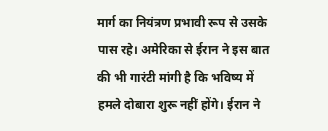मार्ग का नियंत्रण प्रभावी रूप से उसके पास रहे। अमेरिका से ईरान ने इस बात की भी गारंटी मांगी है कि भविष्य में हमले दोबारा शुरू नहीं होंगे। ईरान ने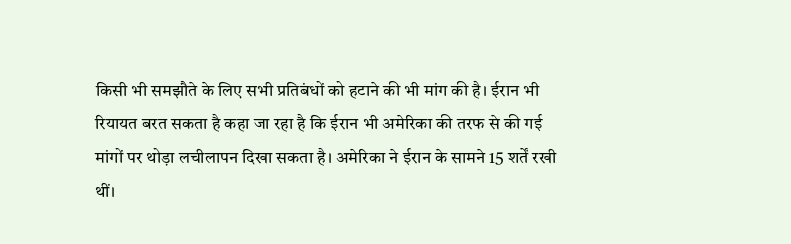किसी भी समझौते के लिए सभी प्रतिबंधों को हटाने की भी मांग की है। ईरान भी रियायत बरत सकता है कहा जा रहा है कि ईरान भी अमेरिका की तरफ से की गई मांगों पर थोड़ा लचीलापन दिखा सकता है। अमेरिका ने ईरान के सामने 15 शर्तें रखी थीं।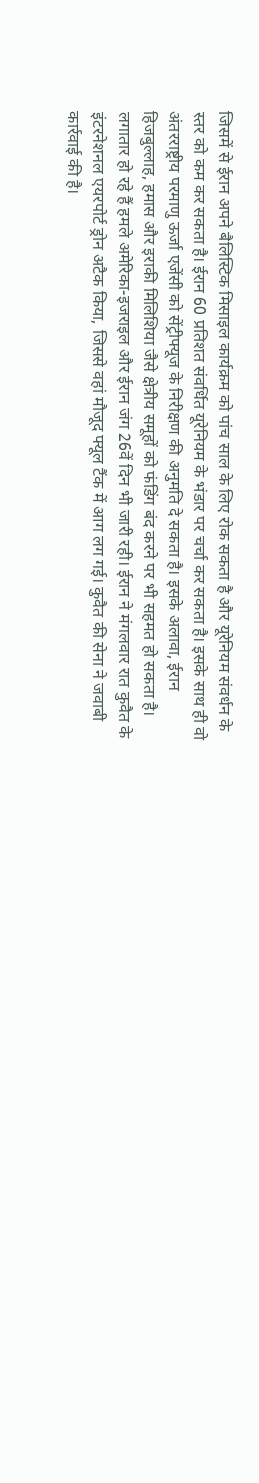जिसमें से ईरान अपने बैलिस्टिक मिसाइल कार्यक्रम को पांच साल के लिए रोक सकता है और यूरेनियम संवर्धन के स्तर को कम कर सकता है। ईरान 60 प्रतिशत संवर्धित यूरेनियम के भंडार पर चर्चा कर सकता है। इसके साथ ही वो अंतरराष्ट्रीय परमाणु ऊर्जा एजेंसी को सेंट्रीफ्यूज के निरीक्षण की अनुमति दे सकता है। इसके अलावा, ईरान हिजबुल्लाह, हमास और इराकी मिलिशिया जैसे क्षेत्रीय समूहों को फंडिंग बंद करने पर भी सहमत हो सकता है। लगातार हो रहे हैं हमले अमेरिका-इजराइल और ईरान जंग 26वें दिन भी जारी रही। ईरान ने मंगलवार रात कुवैत के इंटरनेशनल एयरपोर्ट ड्रोन अटैक किया, जिससे वहां मौजूद फ्यूल टैंक में आग लग गई। कुवैत की सेना ने जवाबी कार्रवाई की है।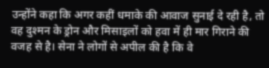उन्होंने कहा कि अगर कहीं धमाके की आवाज सुनाई दे रही है, तो वह दुश्मन के ड्रोन और मिसाइलों को हवा में ही मार गिराने की वजह से है। सेना ने लोगों से अपील की है कि वे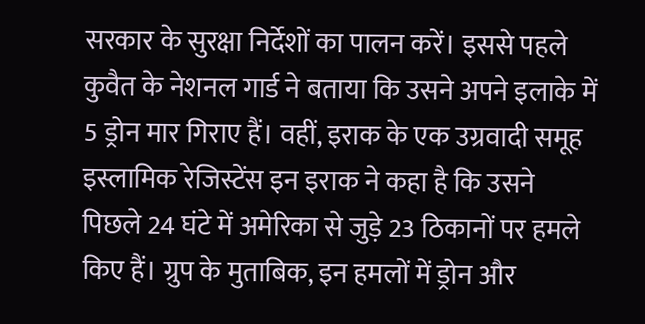सरकार के सुरक्षा निर्देशों का पालन करें। इससे पहले कुवैत के नेशनल गार्ड ने बताया कि उसने अपने इलाके में 5 ड्रोन मार गिराए हैं। वहीं, इराक के एक उग्रवादी समूह इस्लामिक रेजिस्टेंस इन इराक ने कहा है कि उसने पिछले 24 घंटे में अमेरिका से जुड़े 23 ठिकानों पर हमले किए हैं। ग्रुप के मुताबिक, इन हमलों में ड्रोन और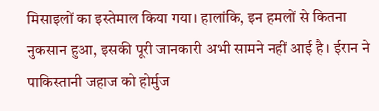मिसाइलों का इस्तेमाल किया गया। हालांकि, इन हमलों से कितना नुकसान हुआ, इसकी पूरी जानकारी अभी सामने नहीं आई है। ईरान ने पाकिस्तानी जहाज को होर्मुज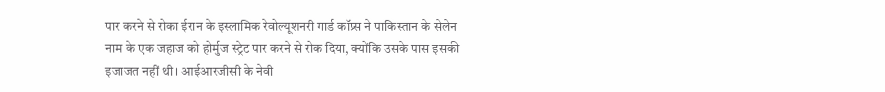पार करने से रोका ईरान के इस्लामिक रेवोल्यूशनरी गार्ड कॉप्र्स ने पाकिस्तान के सेलेन नाम के एक जहाज को होर्मुज स्ट्रेट पार करने से रोक दिया, क्योंकि उसके पास इसकी इजाजत नहीं थी। आईआरजीसी के नेवी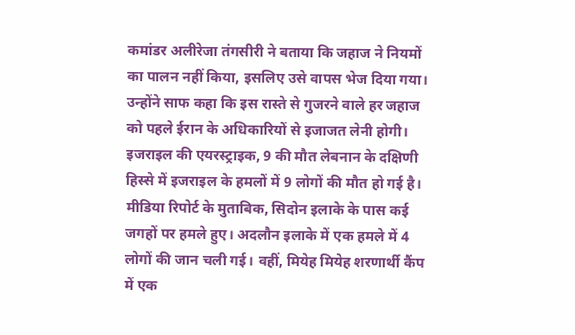कमांडर अलीरेजा तंगसीरी ने बताया कि जहाज ने नियमों का पालन नहीं किया, इसलिए उसे वापस भेज दिया गया। उन्होंने साफ कहा कि इस रास्ते से गुजरने वाले हर जहाज को पहले ईरान के अधिकारियों से इजाजत लेनी होगी। इजराइल की एयरस्ट्राइक, 9 की मौत लेबनान के दक्षिणी हिस्से में इजराइल के हमलों में 9 लोगों की मौत हो गई है। मीडिया रिपोर्ट के मुताबिक, सिदोन इलाके के पास कई जगहों पर हमले हुए। अदलौन इलाके में एक हमले में 4 लोगों की जान चली गई। वहीं, मियेह मियेह शरणार्थी कैंप में एक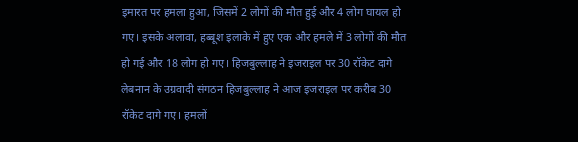इमारत पर हमला हुआ, जिसमें 2 लोगों की मौत हुई और 4 लोग घायल हो गए। इसके अलावा, हब्बूश इलाके में हुए एक और हमले में 3 लोगों की मौत हो गई और 18 लोग हो गए। हिजबुल्लाह ने इजराइल पर 30 रॉकेट दागे लेबनान के उग्रवादी संगठन हिजबुल्लाह ने आज इजराइल पर करीब 30 रॉकेट दागे गए। हमलों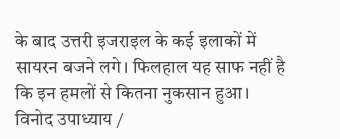के बाद उत्तरी इजराइल के कई इलाकों में सायरन बजने लगे। फिलहाल यह साफ नहीं है कि इन हमलों से कितना नुकसान हुआ। विनोद उपाध्याय /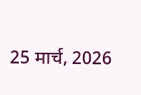25 मार्च, 2026